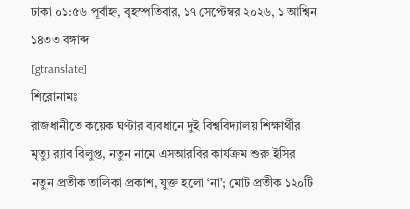ঢাকা ০১:৫৬ পূর্বাহ্ন, বৃহস্পতিবার, ১৭ সেপ্টেম্বর ২০২৬, ১ আশ্বিন ১৪৩৩ বঙ্গাব্দ
[gtranslate]
শিরোনামঃ
রাজধানীতে কয়েক ঘণ্টার ব্যবধানে দুই বিশ্ববিদ্যালয় শিক্ষার্থীর মৃত্যু র‍্যাব বিলুপ্ত, নতুন নামে এসআরবির কার্যক্রম শুরু ইসির নতুন প্রতীক তালিকা প্রকাশ, যুক্ত হলো ‘না’; মোট প্রতীক ১২০টি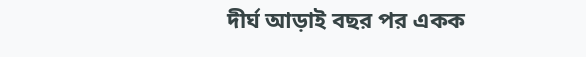দীর্ঘ আড়াই বছর পর একক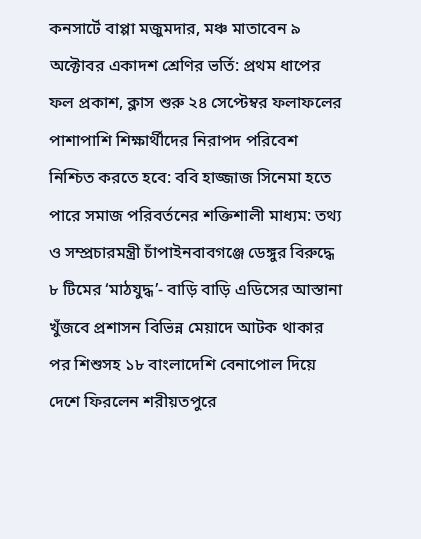কনসার্টে বাপ্পা মজুমদার, মঞ্চ মাতাবেন ৯ অক্টোবর একাদশ শ্রেণির ভর্তি: প্রথম ধাপের ফল প্রকাশ, ক্লাস শুরু ২৪ সেপ্টেম্বর ফলাফলের পাশাপাশি শিক্ষার্থীদের নিরাপদ পরিবেশ নিশ্চিত করতে হবে: ববি হাজ্জাজ সিনেমা হতে পারে সমাজ পরিবর্তনের শক্তিশালী মাধ্যম: তথ্য ও সম্প্রচারমন্ত্রী চাঁপাইনবাবগঞ্জে ডেঙ্গুর বিরুদ্ধে ৮ টিমের ‘মাঠযুদ্ধ’- বাড়ি বাড়ি এডিসের আস্তানা খুঁজবে প্রশাসন বিভিন্ন মেয়াদে আটক থাকার পর শিশুসহ ১৮ বাংলাদেশি বেনাপোল দিয়ে দেশে ফিরলেন শরীয়তপুরে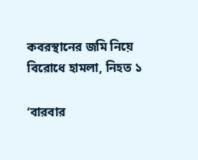কবরস্থানের জমি নিয়ে বিরোধে হামলা, নিহত ১

‘বারবার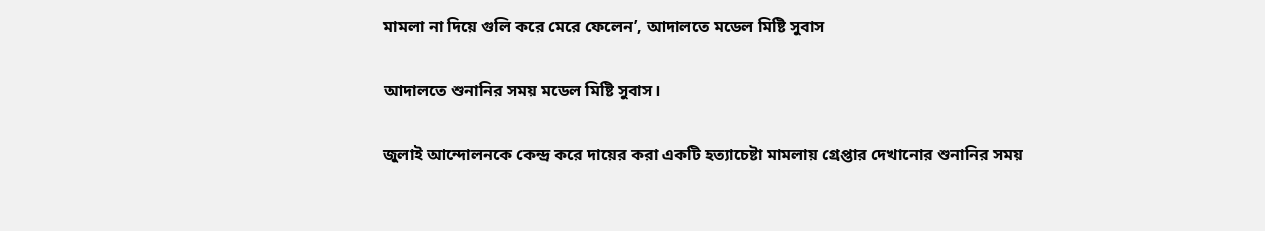মামলা না দিয়ে গুলি করে মেরে ফেলেন’, আদালতে মডেল মিষ্টি সুবাস

আদালতে শুনানির সময় মডেল মিষ্টি সুবাস।

জুলাই আন্দোলনকে কেন্দ্র করে দায়ের করা একটি হত্যাচেষ্টা মামলায় গ্রেপ্তার দেখানোর শুনানির সময়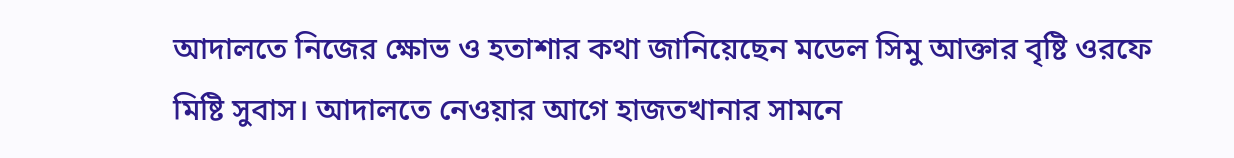আদালতে নিজের ক্ষোভ ও হতাশার কথা জানিয়েছেন মডেল সিমু আক্তার বৃষ্টি ওরফে মিষ্টি সুবাস। আদালতে নেওয়ার আগে হাজতখানার সামনে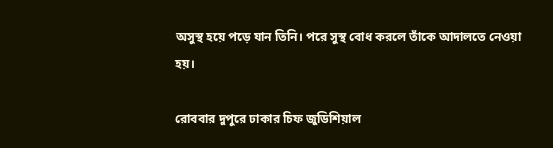অসুস্থ হয়ে পড়ে যান তিনি। পরে সুস্থ বোধ করলে তাঁকে আদালতে নেওয়া হয়।

রোববার দুপুরে ঢাকার চিফ জুডিশিয়াল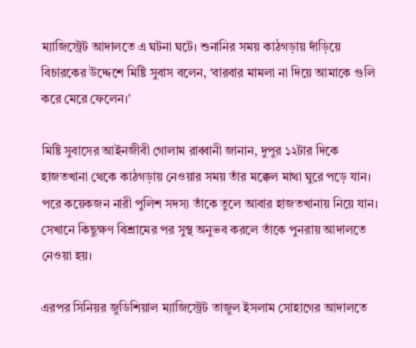ম্যাজিস্ট্রেট আদালতে এ ঘটনা ঘটে। শুনানির সময় কাঠগড়ায় দাঁড়িয়ে বিচারকের উদ্দেশে মিষ্টি সুবাস বলেন, ‘বারবার মামলা না দিয়ে আমাকে গুলি করে মেরে ফেলেন।’

মিষ্টি সুবাসের আইনজীবী গোলাম রাব্বানী জানান, দুপুর ১২টার দিকে হাজতখানা থেকে কাঠগড়ায় নেওয়ার সময় তাঁর মক্কেল মাথা ঘুরে পড়ে যান। পরে কয়েকজন নারী পুলিশ সদস্য তাঁকে তুলে আবার হাজতখানায় নিয়ে যান। সেখানে কিছুক্ষণ বিশ্রামের পর সুস্থ অনুভব করলে তাঁকে পুনরায় আদালতে নেওয়া হয়।

এরপর সিনিয়র জুডিশিয়াল ম্যাজিস্ট্রেট তাজুল ইসলাম সোহাগের আদালতে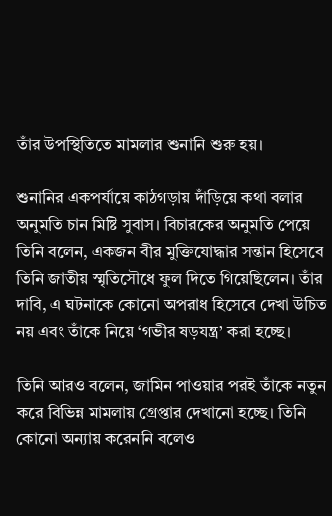তাঁর উপস্থিতিতে মামলার শুনানি শুরু হয়।

শুনানির একপর্যায়ে কাঠগড়ায় দাঁড়িয়ে কথা বলার অনুমতি চান মিষ্টি সুবাস। বিচারকের অনুমতি পেয়ে তিনি বলেন, একজন বীর মুক্তিযোদ্ধার সন্তান হিসেবে তিনি জাতীয় স্মৃতিসৌধে ফুল দিতে গিয়েছিলেন। তাঁর দাবি, এ ঘটনাকে কোনো অপরাধ হিসেবে দেখা উচিত নয় এবং তাঁকে নিয়ে ‘গভীর ষড়যন্ত্র’ করা হচ্ছে।

তিনি আরও বলেন, জামিন পাওয়ার পরই তাঁকে নতুন করে বিভিন্ন মামলায় গ্রেপ্তার দেখানো হচ্ছে। তিনি কোনো অন্যায় করেননি বলেও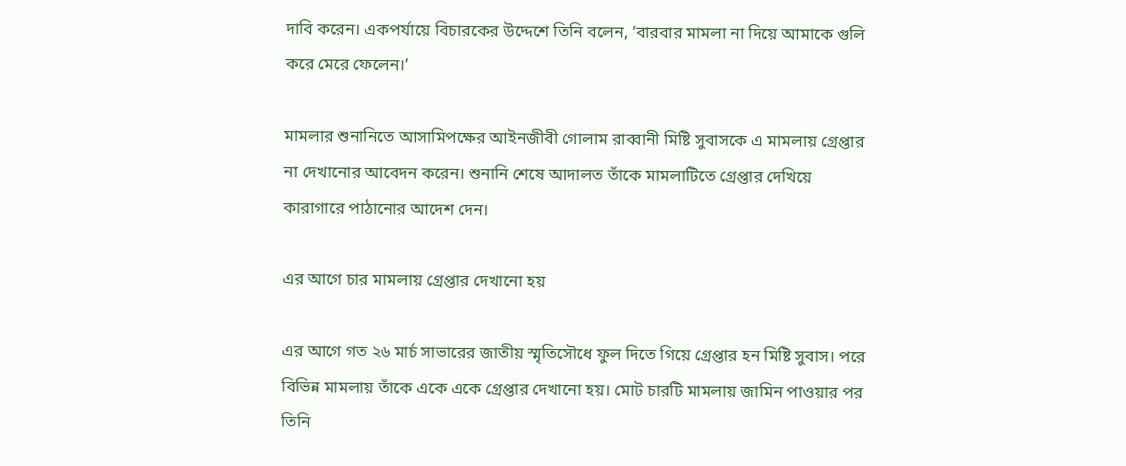দাবি করেন। একপর্যায়ে বিচারকের উদ্দেশে তিনি বলেন, ‘বারবার মামলা না দিয়ে আমাকে গুলি করে মেরে ফেলেন।’

মামলার শুনানিতে আসামিপক্ষের আইনজীবী গোলাম রাব্বানী মিষ্টি সুবাসকে এ মামলায় গ্রেপ্তার না দেখানোর আবেদন করেন। শুনানি শেষে আদালত তাঁকে মামলাটিতে গ্রেপ্তার দেখিয়ে কারাগারে পাঠানোর আদেশ দেন।

এর আগে চার মামলায় গ্রেপ্তার দেখানো হয়

এর আগে গত ২৬ মার্চ সাভারের জাতীয় স্মৃতিসৌধে ফুল দিতে গিয়ে গ্রেপ্তার হন মিষ্টি সুবাস। পরে বিভিন্ন মামলায় তাঁকে একে একে গ্রেপ্তার দেখানো হয়। মোট চারটি মামলায় জামিন পাওয়ার পর তিনি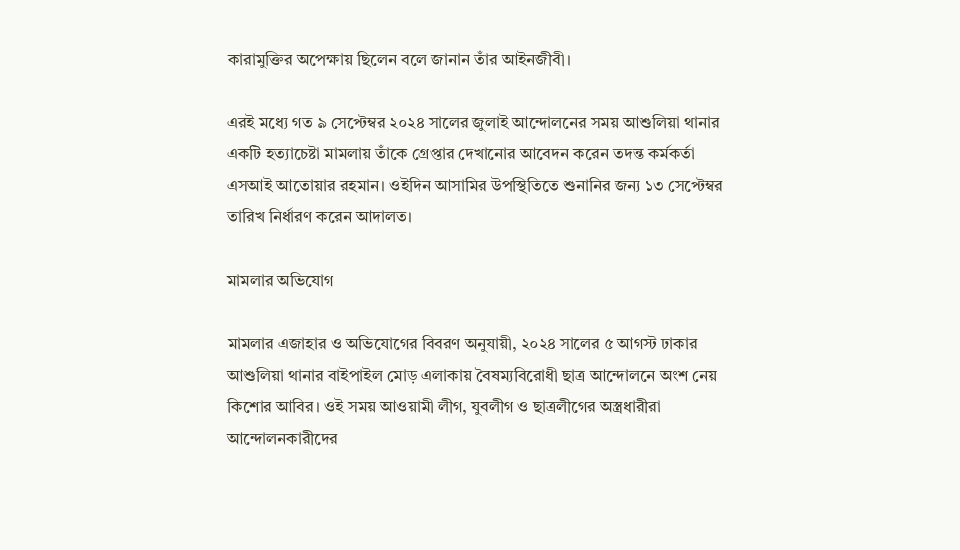কারামুক্তির অপেক্ষায় ছিলেন বলে জানান তাঁর আইনজীবী।

এরই মধ্যে গত ৯ সেপ্টেম্বর ২০২৪ সালের জুলাই আন্দোলনের সময় আশুলিয়া থানার একটি হত্যাচেষ্টা মামলায় তাঁকে গ্রেপ্তার দেখানোর আবেদন করেন তদন্ত কর্মকর্তা এসআই আতোয়ার রহমান। ওইদিন আসামির উপস্থিতিতে শুনানির জন্য ১৩ সেপ্টেম্বর তারিখ নির্ধারণ করেন আদালত।

মামলার অভিযোগ

মামলার এজাহার ও অভিযোগের বিবরণ অনুযায়ী, ২০২৪ সালের ৫ আগস্ট ঢাকার আশুলিয়া থানার বাইপাইল মোড় এলাকায় বৈষম্যবিরোধী ছাত্র আন্দোলনে অংশ নেয় কিশোর আবির। ওই সময় আওয়ামী লীগ, যুবলীগ ও ছাত্রলীগের অস্ত্রধারীরা আন্দোলনকারীদের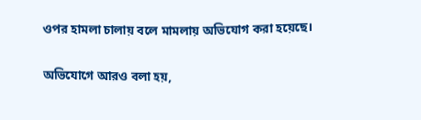ওপর হামলা চালায় বলে মামলায় অভিযোগ করা হয়েছে।

অভিযোগে আরও বলা হয়,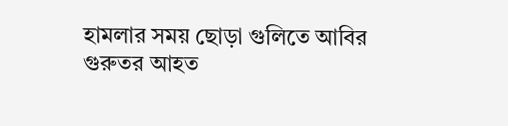হামলার সময় ছোড়া গুলিতে আবির গুরুতর আহত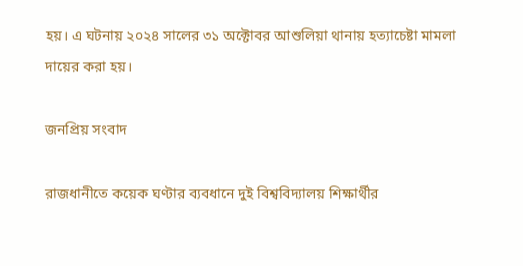হয়। এ ঘটনায় ২০২৪ সালের ৩১ অক্টোবর আশুলিয়া থানায় হত্যাচেষ্টা মামলা দায়ের করা হয়।

জনপ্রিয় সংবাদ

রাজধানীতে কয়েক ঘণ্টার ব্যবধানে দুই বিশ্ববিদ্যালয় শিক্ষার্থীর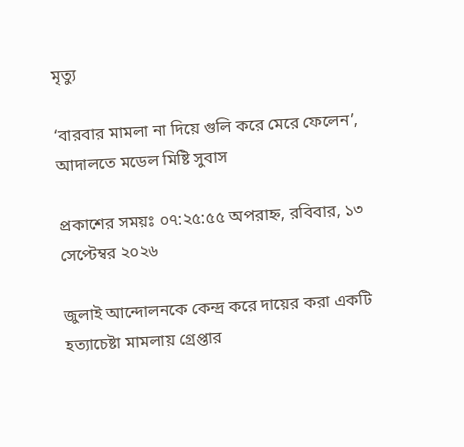মৃত্যু

‘বারবার মামলা না দিয়ে গুলি করে মেরে ফেলেন’, আদালতে মডেল মিষ্টি সুবাস

প্রকাশের সময়ঃ ০৭:২৫:৫৫ অপরাহ্ন, রবিবার, ১৩ সেপ্টেম্বর ২০২৬

জুলাই আন্দোলনকে কেন্দ্র করে দায়ের করা একটি হত্যাচেষ্টা মামলায় গ্রেপ্তার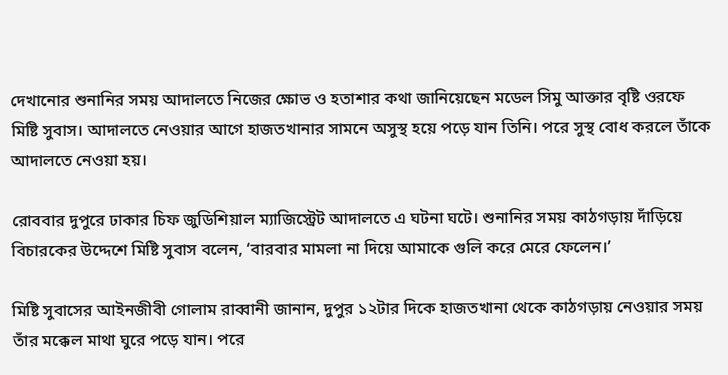দেখানোর শুনানির সময় আদালতে নিজের ক্ষোভ ও হতাশার কথা জানিয়েছেন মডেল সিমু আক্তার বৃষ্টি ওরফে মিষ্টি সুবাস। আদালতে নেওয়ার আগে হাজতখানার সামনে অসুস্থ হয়ে পড়ে যান তিনি। পরে সুস্থ বোধ করলে তাঁকে আদালতে নেওয়া হয়।

রোববার দুপুরে ঢাকার চিফ জুডিশিয়াল ম্যাজিস্ট্রেট আদালতে এ ঘটনা ঘটে। শুনানির সময় কাঠগড়ায় দাঁড়িয়ে বিচারকের উদ্দেশে মিষ্টি সুবাস বলেন, ‘বারবার মামলা না দিয়ে আমাকে গুলি করে মেরে ফেলেন।’

মিষ্টি সুবাসের আইনজীবী গোলাম রাব্বানী জানান, দুপুর ১২টার দিকে হাজতখানা থেকে কাঠগড়ায় নেওয়ার সময় তাঁর মক্কেল মাথা ঘুরে পড়ে যান। পরে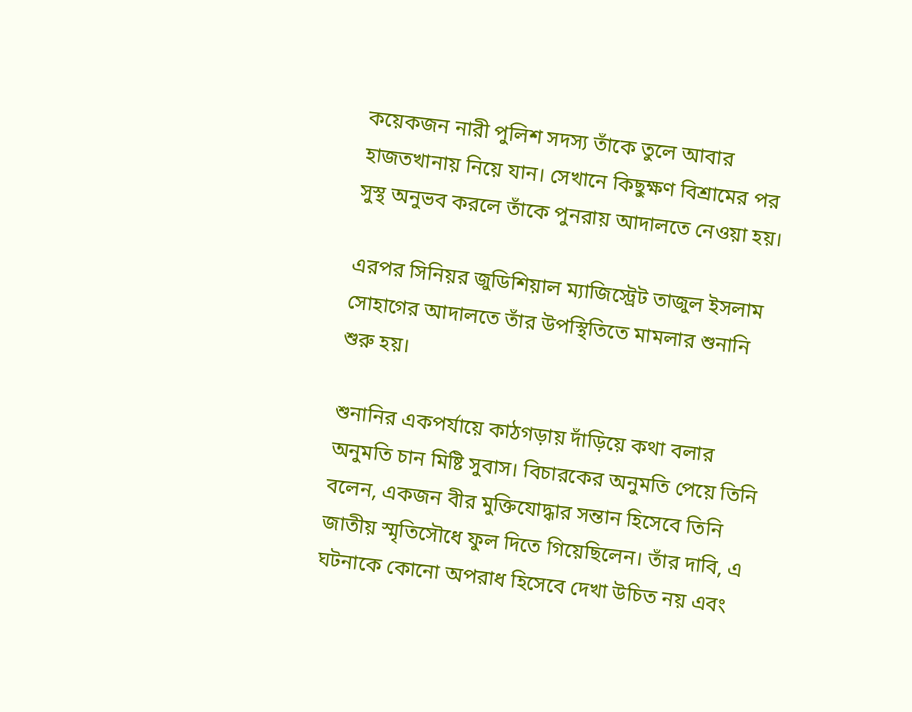কয়েকজন নারী পুলিশ সদস্য তাঁকে তুলে আবার হাজতখানায় নিয়ে যান। সেখানে কিছুক্ষণ বিশ্রামের পর সুস্থ অনুভব করলে তাঁকে পুনরায় আদালতে নেওয়া হয়।

এরপর সিনিয়র জুডিশিয়াল ম্যাজিস্ট্রেট তাজুল ইসলাম সোহাগের আদালতে তাঁর উপস্থিতিতে মামলার শুনানি শুরু হয়।

শুনানির একপর্যায়ে কাঠগড়ায় দাঁড়িয়ে কথা বলার অনুমতি চান মিষ্টি সুবাস। বিচারকের অনুমতি পেয়ে তিনি বলেন, একজন বীর মুক্তিযোদ্ধার সন্তান হিসেবে তিনি জাতীয় স্মৃতিসৌধে ফুল দিতে গিয়েছিলেন। তাঁর দাবি, এ ঘটনাকে কোনো অপরাধ হিসেবে দেখা উচিত নয় এবং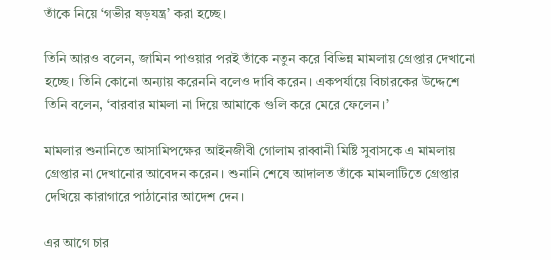তাঁকে নিয়ে ‘গভীর ষড়যন্ত্র’ করা হচ্ছে।

তিনি আরও বলেন, জামিন পাওয়ার পরই তাঁকে নতুন করে বিভিন্ন মামলায় গ্রেপ্তার দেখানো হচ্ছে। তিনি কোনো অন্যায় করেননি বলেও দাবি করেন। একপর্যায়ে বিচারকের উদ্দেশে তিনি বলেন, ‘বারবার মামলা না দিয়ে আমাকে গুলি করে মেরে ফেলেন।’

মামলার শুনানিতে আসামিপক্ষের আইনজীবী গোলাম রাব্বানী মিষ্টি সুবাসকে এ মামলায় গ্রেপ্তার না দেখানোর আবেদন করেন। শুনানি শেষে আদালত তাঁকে মামলাটিতে গ্রেপ্তার দেখিয়ে কারাগারে পাঠানোর আদেশ দেন।

এর আগে চার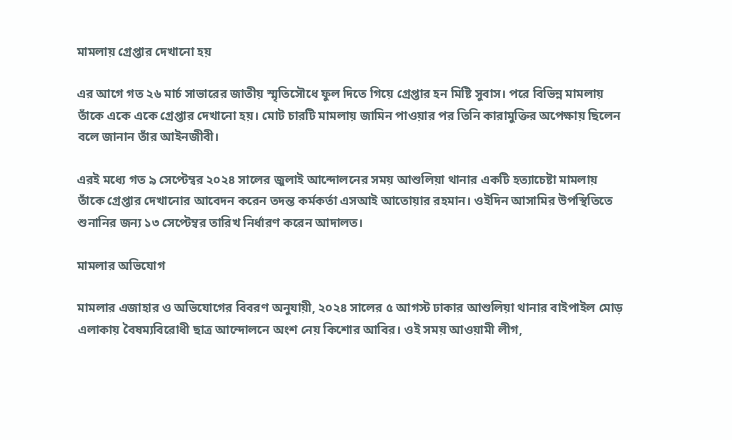মামলায় গ্রেপ্তার দেখানো হয়

এর আগে গত ২৬ মার্চ সাভারের জাতীয় স্মৃতিসৌধে ফুল দিতে গিয়ে গ্রেপ্তার হন মিষ্টি সুবাস। পরে বিভিন্ন মামলায় তাঁকে একে একে গ্রেপ্তার দেখানো হয়। মোট চারটি মামলায় জামিন পাওয়ার পর তিনি কারামুক্তির অপেক্ষায় ছিলেন বলে জানান তাঁর আইনজীবী।

এরই মধ্যে গত ৯ সেপ্টেম্বর ২০২৪ সালের জুলাই আন্দোলনের সময় আশুলিয়া থানার একটি হত্যাচেষ্টা মামলায় তাঁকে গ্রেপ্তার দেখানোর আবেদন করেন তদন্ত কর্মকর্তা এসআই আতোয়ার রহমান। ওইদিন আসামির উপস্থিতিতে শুনানির জন্য ১৩ সেপ্টেম্বর তারিখ নির্ধারণ করেন আদালত।

মামলার অভিযোগ

মামলার এজাহার ও অভিযোগের বিবরণ অনুযায়ী, ২০২৪ সালের ৫ আগস্ট ঢাকার আশুলিয়া থানার বাইপাইল মোড় এলাকায় বৈষম্যবিরোধী ছাত্র আন্দোলনে অংশ নেয় কিশোর আবির। ওই সময় আওয়ামী লীগ,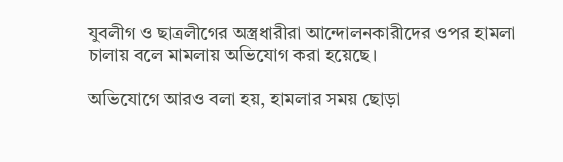যুবলীগ ও ছাত্রলীগের অস্ত্রধারীরা আন্দোলনকারীদের ওপর হামলা চালায় বলে মামলায় অভিযোগ করা হয়েছে।

অভিযোগে আরও বলা হয়, হামলার সময় ছোড়া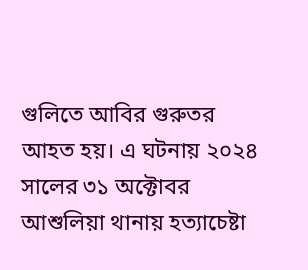গুলিতে আবির গুরুতর আহত হয়। এ ঘটনায় ২০২৪ সালের ৩১ অক্টোবর আশুলিয়া থানায় হত্যাচেষ্টা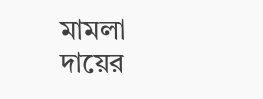মামলা দায়ের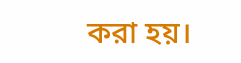করা হয়।